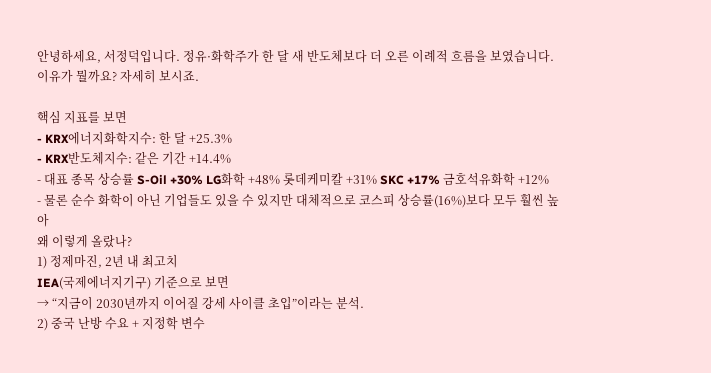안녕하세요, 서정덕입니다. 정유·화학주가 한 달 새 반도체보다 더 오른 이례적 흐름을 보였습니다. 이유가 뭘까요? 자세히 보시죠.

핵심 지표를 보면
- KRX에너지화학지수: 한 달 +25.3%
- KRX반도체지수: 같은 기간 +14.4%
- 대표 종목 상승률 S-Oil +30% LG화학 +48% 롯데케미칼 +31% SKC +17% 금호석유화학 +12%
- 물론 순수 화학이 아닌 기업들도 있을 수 있지만 대체적으로 코스피 상승률(16%)보다 모두 훨씬 높아
왜 이렇게 올랐나?
1) 정제마진, 2년 내 최고치
IEA(국제에너지기구) 기준으로 보면
→ “지금이 2030년까지 이어질 강세 사이클 초입”이라는 분석.
2) 중국 난방 수요 + 지정학 변수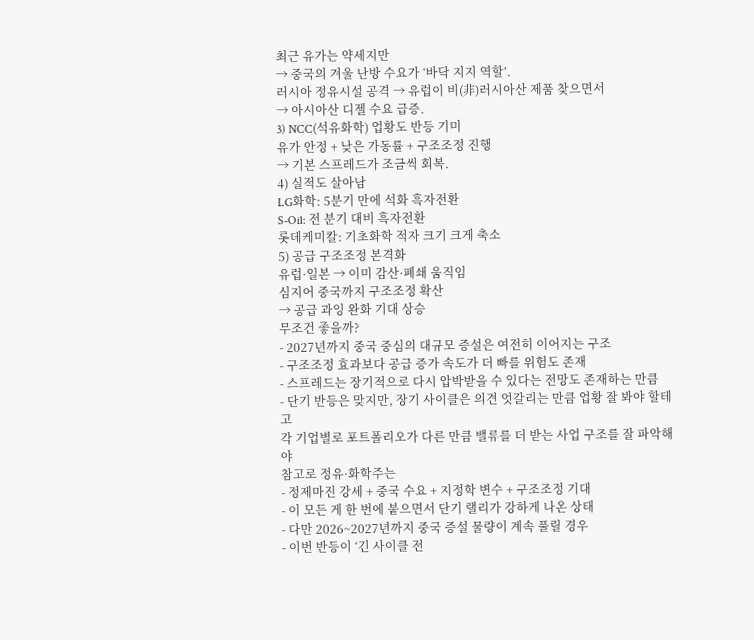최근 유가는 약세지만
→ 중국의 겨울 난방 수요가 ‘바닥 지지 역할’.
러시아 정유시설 공격 → 유럽이 비(非)러시아산 제품 찾으면서
→ 아시아산 디젤 수요 급증.
3) NCC(석유화학) 업황도 반등 기미
유가 안정 + 낮은 가동률 + 구조조정 진행
→ 기본 스프레드가 조금씩 회복.
4) 실적도 살아남
LG화학: 5분기 만에 석화 흑자전환
S-Oil: 전 분기 대비 흑자전환
롯데케미칼: 기초화학 적자 크기 크게 축소
5) 공급 구조조정 본격화
유럽·일본 → 이미 감산·폐쇄 움직임
심지어 중국까지 구조조정 확산
→ 공급 과잉 완화 기대 상승
무조건 좋을까?
- 2027년까지 중국 중심의 대규모 증설은 여전히 이어지는 구조
- 구조조정 효과보다 공급 증가 속도가 더 빠를 위험도 존재
- 스프레드는 장기적으로 다시 압박받을 수 있다는 전망도 존재하는 만큼
- 단기 반등은 맞지만, 장기 사이클은 의견 엇갈리는 만큼 업황 잘 봐야 할테고
각 기업별로 포트폴리오가 다른 만큼 밸류를 더 받는 사업 구조를 잘 파악해야
참고로 정유·화학주는
- 정제마진 강세 + 중국 수요 + 지정학 변수 + 구조조정 기대
- 이 모든 게 한 번에 붙으면서 단기 랠리가 강하게 나온 상태
- 다만 2026~2027년까지 중국 증설 물량이 계속 풀릴 경우
- 이번 반등이 ‘긴 사이클 전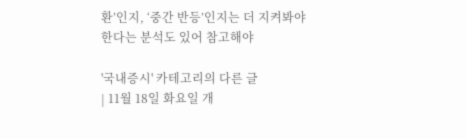환’인지, ‘중간 반등’인지는 더 지켜봐야 한다는 분석도 있어 참고해야

'국내증시' 카테고리의 다른 글
| 11월 18일 화요일 개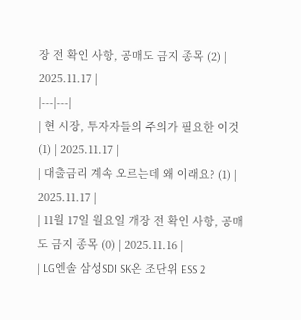장 전 확인 사항, 공매도 금지 종목 (2) | 2025.11.17 |
|---|---|
| 현 시장, 투자자들의 주의가 필요한 이것 (1) | 2025.11.17 |
| 대출금리 계속 오르는데 왜 이래요? (1) | 2025.11.17 |
| 11월 17일 월요일 개장 전 확인 사항, 공매도 금지 종목 (0) | 2025.11.16 |
| LG엔솔 삼성SDI SK온 조단위 ESS 2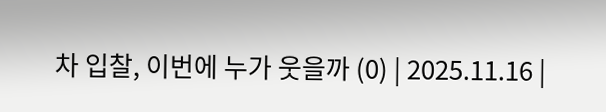차 입찰, 이번에 누가 웃을까 (0) | 2025.11.16 |